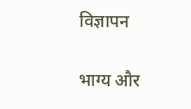विज्ञापन

भाग्य और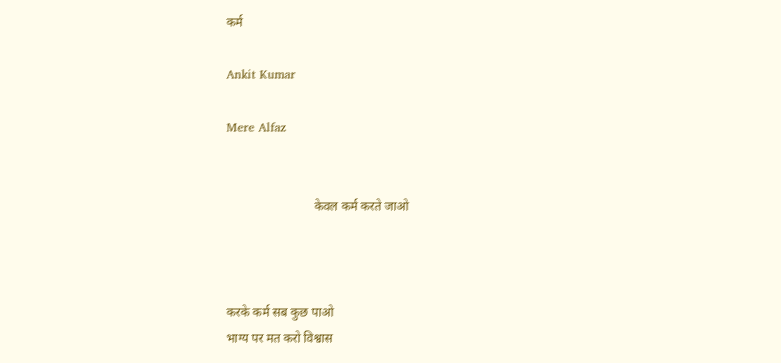कर्म

Ankit Kumar

Mere Alfaz


                            केवल कर्म करते जाओ



करके कर्म सब कुछ पाओ
भाग्य पर मत करो विश्वास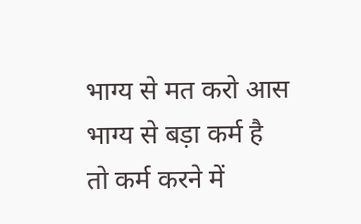भाग्य से मत करो आस
भाग्य से बड़ा कर्म है
तो कर्म करने में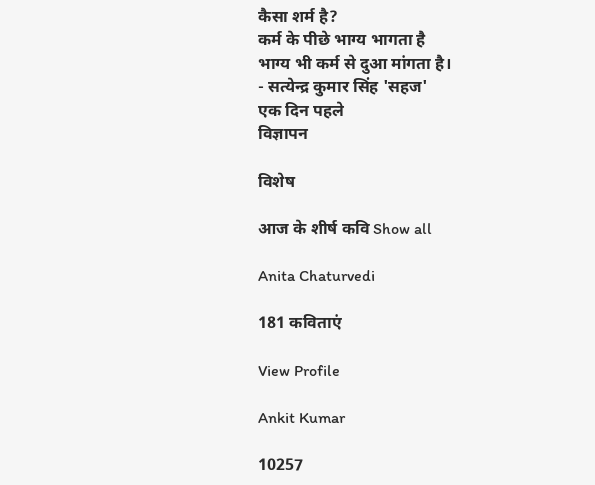कैसा शर्म है?
कर्म के पीछे भाग्य भागता है
भाग्य भी कर्म से दुआ मांगता है।
- सत्येन्द्र कुमार सिंह 'सहज'
एक दिन पहले
विज्ञापन

विशेष

आज के शीर्ष कवि Show all

Anita Chaturvedi

181 कविताएं

View Profile

Ankit Kumar

10257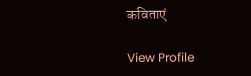कविताएं

View Profile